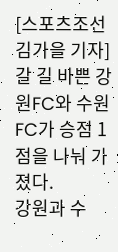[스포츠조선 김가을 기자]갈 길 바쁜 강원FC와 수원FC가 승점 1점을 나눠 가졌다.
강원과 수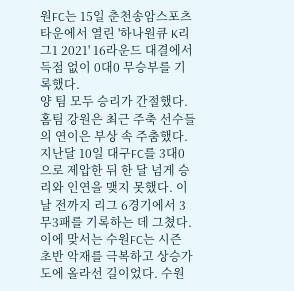원FC는 15일 춘천송암스포츠타운에서 열린 '하나원큐 K리그1 2021' 16라운드 대결에서 득점 없이 0대0 무승부를 기록했다.
양 팀 모두 승리가 간절했다. 홈팀 강원은 최근 주축 선수들의 연이은 부상 속 주춤했다. 지난달 10일 대구FC를 3대0으로 제압한 뒤 한 달 넘게 승리와 인연을 맺지 못했다. 이날 전까지 리그 6경기에서 3무3패를 기록하는 데 그쳤다.
이에 맞서는 수원FC는 시즌 초반 악재를 극복하고 상승가도에 올라선 길이었다. 수원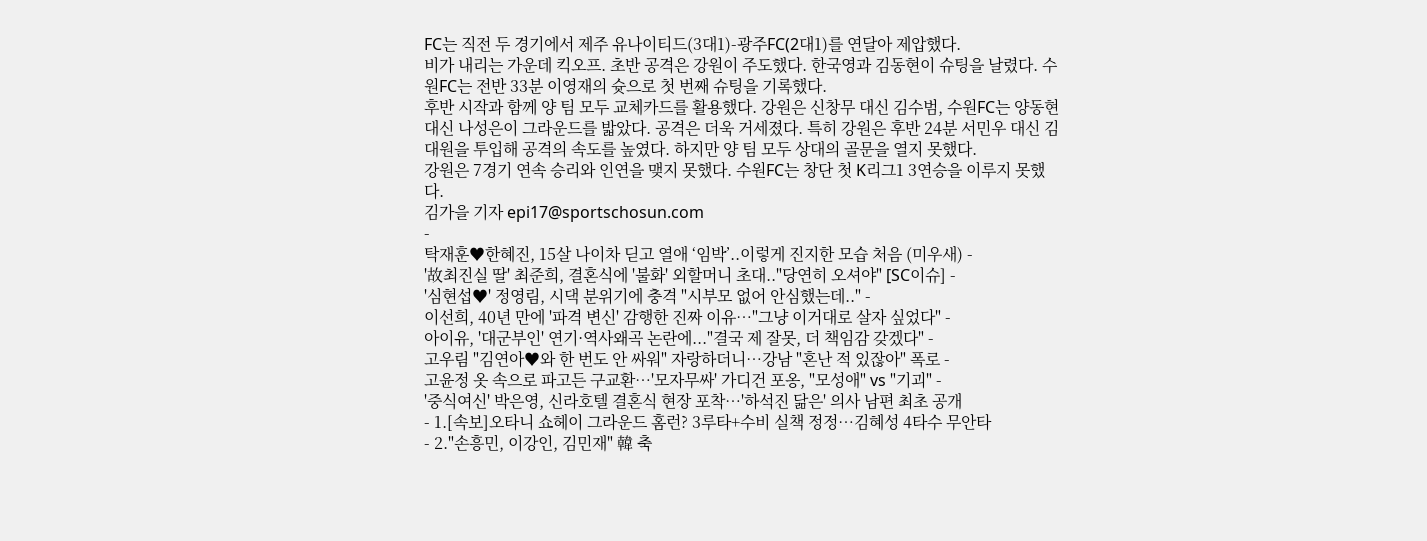FC는 직전 두 경기에서 제주 유나이티드(3대1)-광주FC(2대1)를 연달아 제압했다.
비가 내리는 가운데 킥오프. 초반 공격은 강원이 주도했다. 한국영과 김동현이 슈팅을 날렸다. 수원FC는 전반 33분 이영재의 슛으로 첫 번째 슈팅을 기록했다.
후반 시작과 함께 양 팀 모두 교체카드를 활용했다. 강원은 신창무 대신 김수범, 수원FC는 양동현 대신 나성은이 그라운드를 밟았다. 공격은 더욱 거세졌다. 특히 강원은 후반 24분 서민우 대신 김대원을 투입해 공격의 속도를 높였다. 하지만 양 팀 모두 상대의 골문을 열지 못했다.
강원은 7경기 연속 승리와 인연을 맺지 못했다. 수원FC는 창단 첫 K리그1 3연승을 이루지 못했다.
김가을 기자 epi17@sportschosun.com
-
탁재훈♥한혜진, 15살 나이차 딛고 열애 ‘임박’..이렇게 진지한 모습 처음 (미우새) -
'故최진실 딸' 최준희, 결혼식에 '불화' 외할머니 초대.."당연히 오셔야" [SC이슈] -
'심현섭♥' 정영림, 시댁 분위기에 충격 "시부모 없어 안심했는데.." -
이선희, 40년 만에 '파격 변신' 감행한 진짜 이유…"그냥 이거대로 살자 싶었다" -
아이유, '대군부인' 연기·역사왜곡 논란에..."결국 제 잘못, 더 책임감 갖겠다" -
고우림 "김연아♥와 한 번도 안 싸워" 자랑하더니…강남 "혼난 적 있잖아" 폭로 -
고윤정 옷 속으로 파고든 구교환…'모자무싸' 가디건 포옹, "모성애" vs "기괴" -
'중식여신' 박은영, 신라호텔 결혼식 현장 포착…'하석진 닮은' 의사 남편 최초 공개
- 1.[속보]오타니 쇼헤이 그라운드 홈런? 3루타+수비 실책 정정…김혜성 4타수 무안타
- 2."손흥민, 이강인, 김민재" 韓 축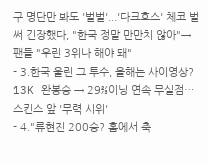구 명단만 봐도 '벌벌'...'다크호스' 체코 벌써 긴장했다, "한국 정말 만만치 않아"→팬들 "우린 3위나 해야 돼"
- 3.한국 울린 그 투수, 올해는 사이영상? 13K 완봉승 → 29⅔이닝 연속 무실점…스킨스 앞 '무력 시위'
- 4."류현진 200승? 홈에서 축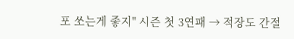포 쏘는게 좋지" 시즌 첫 3연패 → 적장도 간절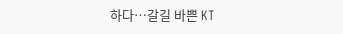하다…갈길 바쁜 KT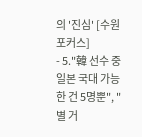의 '진심' [수원포커스]
- 5."韓 선수 중 일본 국대 가능한 건 5명뿐", "별 거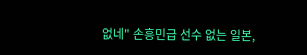없네" 손흥민급 선수 없는 일본,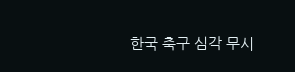한국 축구 심각 무시